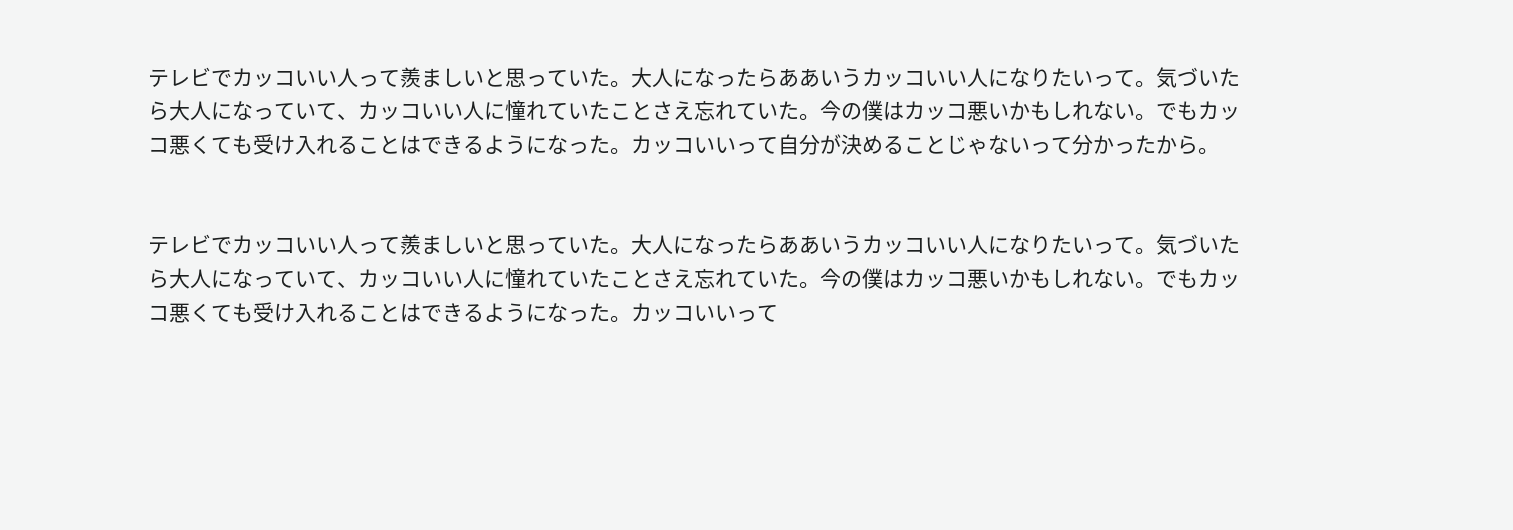テレビでカッコいい人って羨ましいと思っていた。大人になったらああいうカッコいい人になりたいって。気づいたら大人になっていて、カッコいい人に憧れていたことさえ忘れていた。今の僕はカッコ悪いかもしれない。でもカッコ悪くても受け入れることはできるようになった。カッコいいって自分が決めることじゃないって分かったから。


テレビでカッコいい人って羨ましいと思っていた。大人になったらああいうカッコいい人になりたいって。気づいたら大人になっていて、カッコいい人に憧れていたことさえ忘れていた。今の僕はカッコ悪いかもしれない。でもカッコ悪くても受け入れることはできるようになった。カッコいいって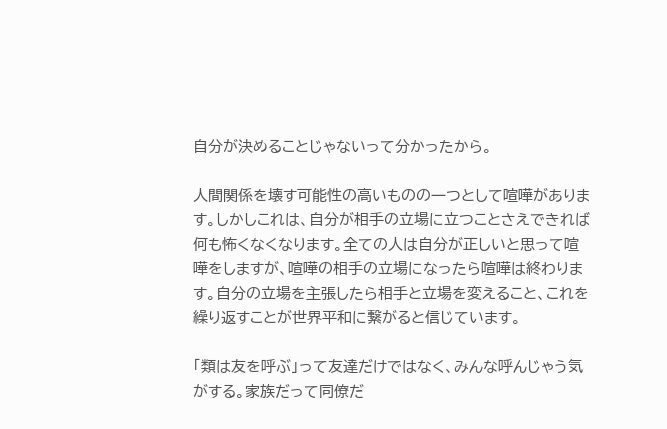自分が決めることじゃないって分かったから。

人間関係を壊す可能性の高いものの一つとして喧嘩があります。しかしこれは、自分が相手の立場に立つことさえできれば何も怖くなくなります。全ての人は自分が正しいと思って喧嘩をしますが、喧嘩の相手の立場になったら喧嘩は終わります。自分の立場を主張したら相手と立場を変えること、これを繰り返すことが世界平和に繋がると信じています。

「類は友を呼ぶ」って友達だけではなく、みんな呼んじゃう気がする。家族だって同僚だ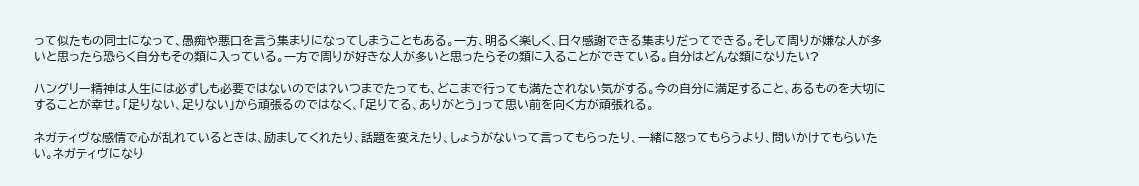って似たもの同士になって、愚痴や悪口を言う集まりになってしまうこともある。一方、明るく楽しく、日々感謝できる集まりだってできる。そして周りが嫌な人が多いと思ったら恐らく自分もその類に入っている。一方で周りが好きな人が多いと思ったらその類に入ることができている。自分はどんな類になりたい?

ハングリー精神は人生には必ずしも必要ではないのでは?いつまでたっても、どこまで行っても満たされない気がする。今の自分に満足すること、あるものを大切にすることが幸せ。「足りない、足りない」から頑張るのではなく、「足りてる、ありがとう」って思い前を向く方が頑張れる。

ネガティヴな感情で心が乱れているときは、励ましてくれたり、話題を変えたり、しょうがないって言ってもらったり、一緒に怒ってもらうより、問いかけてもらいたい。ネガティヴになり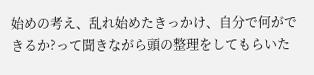始めの考え、乱れ始めたきっかけ、自分で何ができるか?って聞きながら頭の整理をしてもらいた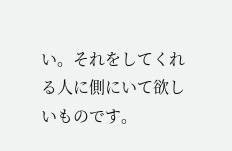い。それをしてくれる人に側にいて欲しいものです。